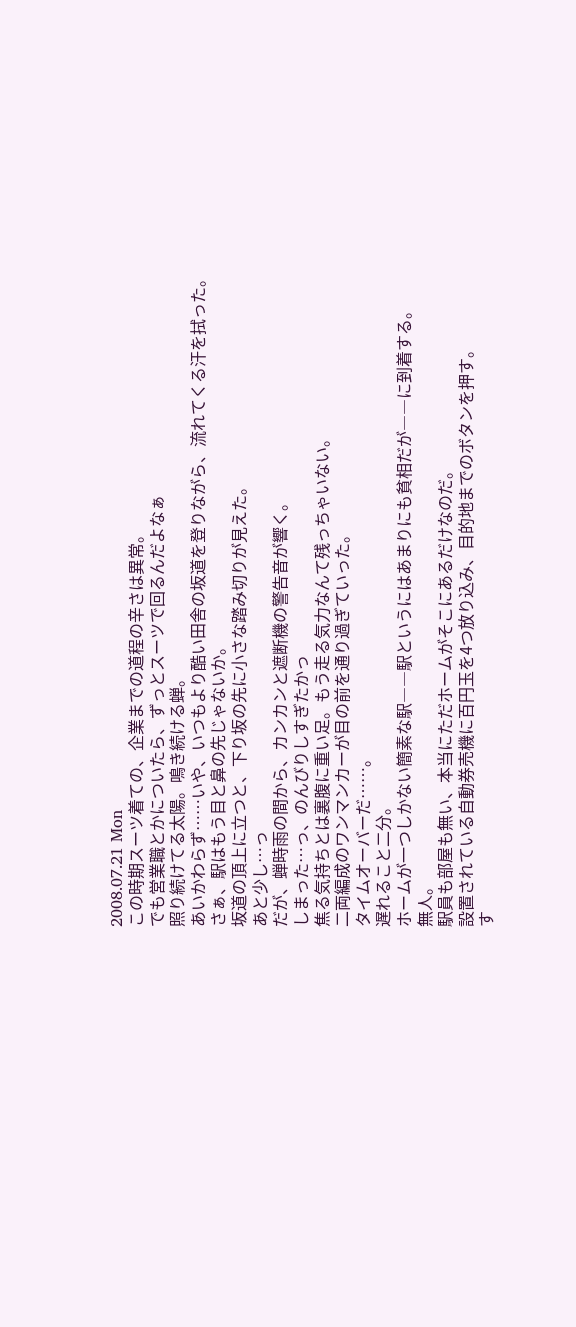2008.07.21 Mon
この時期スーツ着ての、企業までの道程の辛さは異常。
でも営業職とかについたら、ずっとスーツで回るんだよなぁ
照り続けてる太陽。鳴き続ける蝉。
あいかわらず……いや、いつもより酷い田舎の坂道を登りながら、流れてくる汗を拭った。
さぁ、駅はもう目と鼻の先じゃないか。
坂道の頂上に立つと、下り坂の先に小さな踏み切りが見えた。
あと少し…っ
だが、蝉時雨の間から、カンカンと遮断機の警告音が響く。
しまった…っ、のんびりしすぎたかっ
焦る気持ちとは裏腹に重い足。もう走る気力なんて残っちゃいない。
二両編成のワンマンカーが目の前を通り過ぎていった。
タイムオーバーだ……。
遅れること二分。
ホームが一つしかない簡素な駅――駅というにはあまりにも貧相だが――に到着する。
無人。
駅員も部屋も無い、本当にただホームがそこにあるだけなのだ。
設置されている自動券売機に百円玉を4つ放り込み、目的地までのボタンを押す。
す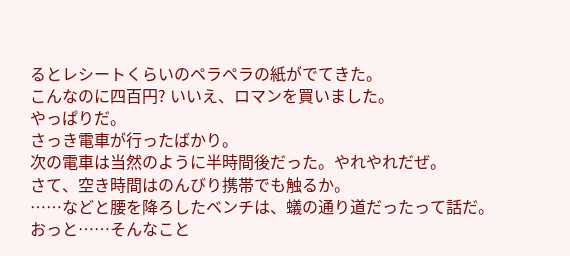るとレシートくらいのペラペラの紙がでてきた。
こんなのに四百円? いいえ、ロマンを買いました。
やっぱりだ。
さっき電車が行ったばかり。
次の電車は当然のように半時間後だった。やれやれだぜ。
さて、空き時間はのんびり携帯でも触るか。
……などと腰を降ろしたベンチは、蟻の通り道だったって話だ。
おっと……そんなこと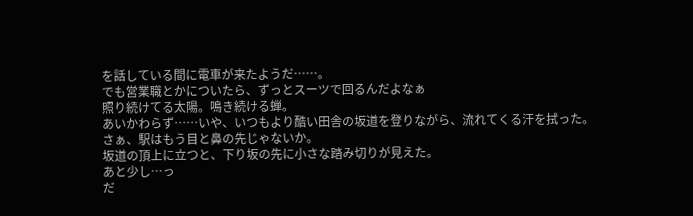を話している間に電車が来たようだ……。
でも営業職とかについたら、ずっとスーツで回るんだよなぁ
照り続けてる太陽。鳴き続ける蝉。
あいかわらず……いや、いつもより酷い田舎の坂道を登りながら、流れてくる汗を拭った。
さぁ、駅はもう目と鼻の先じゃないか。
坂道の頂上に立つと、下り坂の先に小さな踏み切りが見えた。
あと少し…っ
だ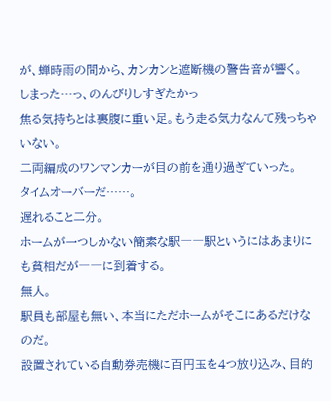が、蝉時雨の間から、カンカンと遮断機の警告音が響く。
しまった…っ、のんびりしすぎたかっ
焦る気持ちとは裏腹に重い足。もう走る気力なんて残っちゃいない。
二両編成のワンマンカーが目の前を通り過ぎていった。
タイムオーバーだ……。
遅れること二分。
ホームが一つしかない簡素な駅――駅というにはあまりにも貧相だが――に到着する。
無人。
駅員も部屋も無い、本当にただホームがそこにあるだけなのだ。
設置されている自動券売機に百円玉を4つ放り込み、目的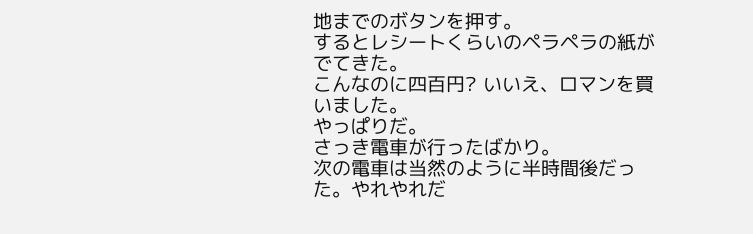地までのボタンを押す。
するとレシートくらいのペラペラの紙がでてきた。
こんなのに四百円? いいえ、ロマンを買いました。
やっぱりだ。
さっき電車が行ったばかり。
次の電車は当然のように半時間後だった。やれやれだ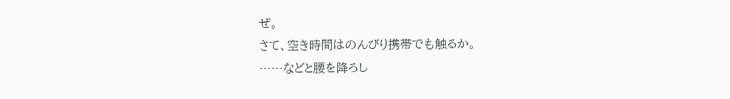ぜ。
さて、空き時間はのんびり携帯でも触るか。
……などと腰を降ろし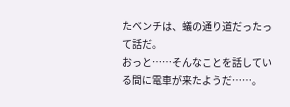たベンチは、蟻の通り道だったって話だ。
おっと……そんなことを話している間に電車が来たようだ……。